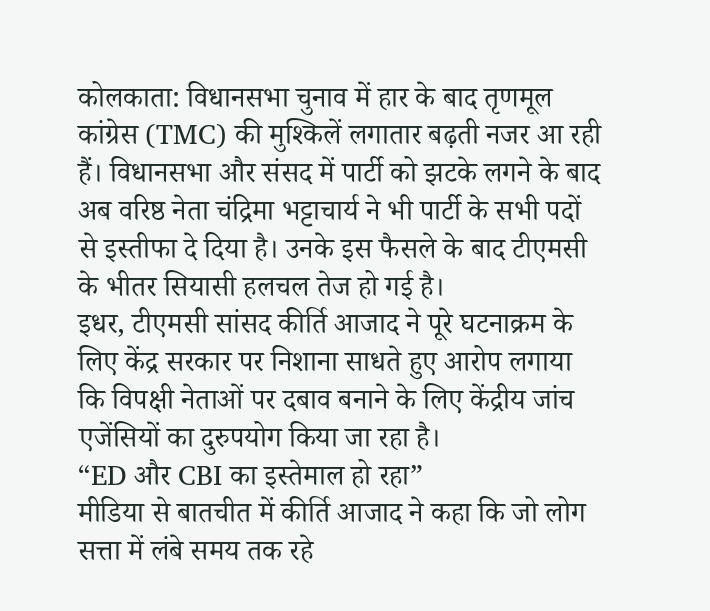कोलकाता: विधानसभा चुनाव में हार के बाद तृणमूल कांग्रेस (TMC) की मुश्किलें लगातार बढ़ती नजर आ रही हैं। विधानसभा और संसद में पार्टी को झटके लगने के बाद अब वरिष्ठ नेता चंद्रिमा भट्टाचार्य ने भी पार्टी के सभी पदों से इस्तीफा दे दिया है। उनके इस फैसले के बाद टीएमसी के भीतर सियासी हलचल तेज हो गई है।
इधर, टीएमसी सांसद कीर्ति आजाद ने पूरे घटनाक्रम के लिए केंद्र सरकार पर निशाना साधते हुए आरोप लगाया कि विपक्षी नेताओं पर दबाव बनाने के लिए केंद्रीय जांच एजेंसियों का दुरुपयोग किया जा रहा है।
“ED और CBI का इस्तेमाल हो रहा”
मीडिया से बातचीत में कीर्ति आजाद ने कहा कि जो लोग सत्ता में लंबे समय तक रहे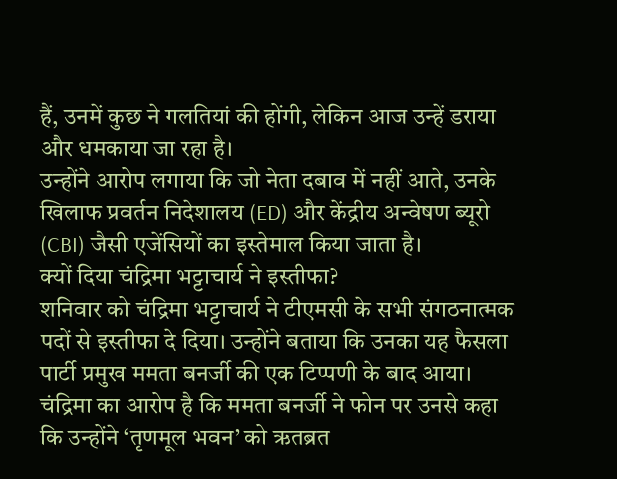हैं, उनमें कुछ ने गलतियां की होंगी, लेकिन आज उन्हें डराया और धमकाया जा रहा है।
उन्होंने आरोप लगाया कि जो नेता दबाव में नहीं आते, उनके खिलाफ प्रवर्तन निदेशालय (ED) और केंद्रीय अन्वेषण ब्यूरो (CBI) जैसी एजेंसियों का इस्तेमाल किया जाता है।
क्यों दिया चंद्रिमा भट्टाचार्य ने इस्तीफा?
शनिवार को चंद्रिमा भट्टाचार्य ने टीएमसी के सभी संगठनात्मक पदों से इस्तीफा दे दिया। उन्होंने बताया कि उनका यह फैसला पार्टी प्रमुख ममता बनर्जी की एक टिप्पणी के बाद आया।
चंद्रिमा का आरोप है कि ममता बनर्जी ने फोन पर उनसे कहा कि उन्होंने ‘तृणमूल भवन’ को ऋतब्रत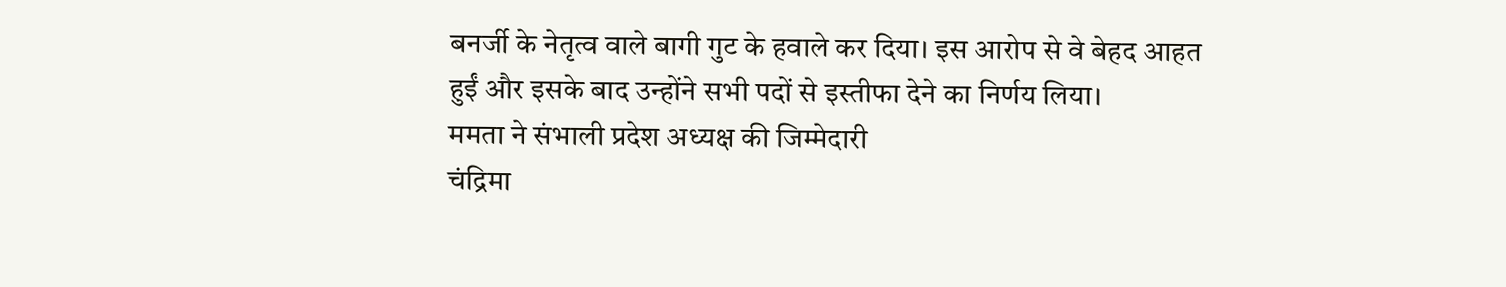बनर्जी के नेतृत्व वाले बागी गुट के हवाले कर दिया। इस आरोप से वे बेहद आहत हुईं और इसके बाद उन्होंने सभी पदों से इस्तीफा देने का निर्णय लिया।
ममता ने संभाली प्रदेश अध्यक्ष की जिम्मेदारी
चंद्रिमा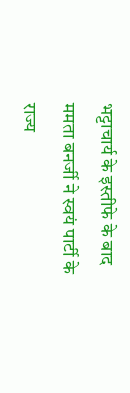भट्टाचार्य के इस्तीफे के बाद ममता बनर्जी ने स्वयं पार्टी के राज्य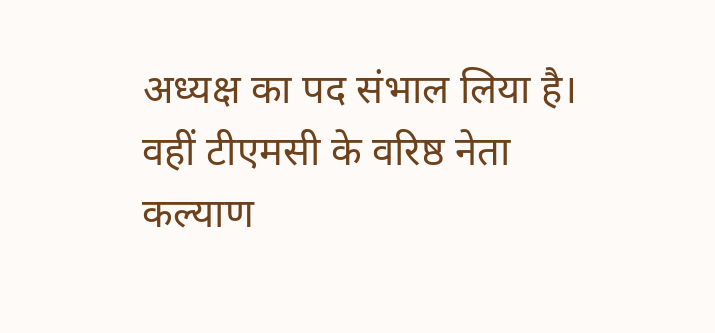अध्यक्ष का पद संभाल लिया है।
वहीं टीएमसी के वरिष्ठ नेता कल्याण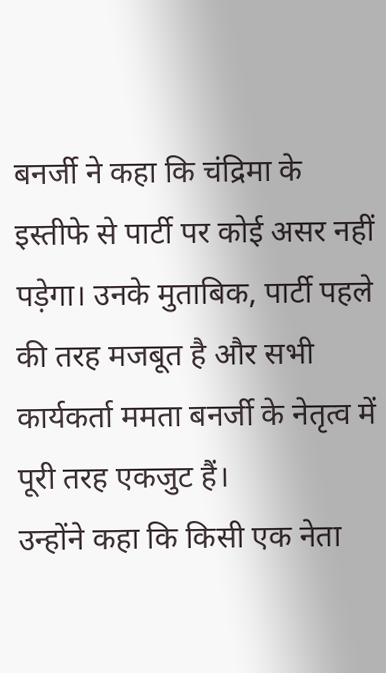बनर्जी ने कहा कि चंद्रिमा के इस्तीफे से पार्टी पर कोई असर नहीं पड़ेगा। उनके मुताबिक, पार्टी पहले की तरह मजबूत है और सभी कार्यकर्ता ममता बनर्जी के नेतृत्व में पूरी तरह एकजुट हैं।
उन्होंने कहा कि किसी एक नेता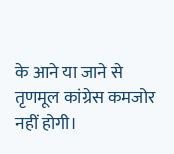के आने या जाने से तृणमूल कांग्रेस कमजोर नहीं होगी।